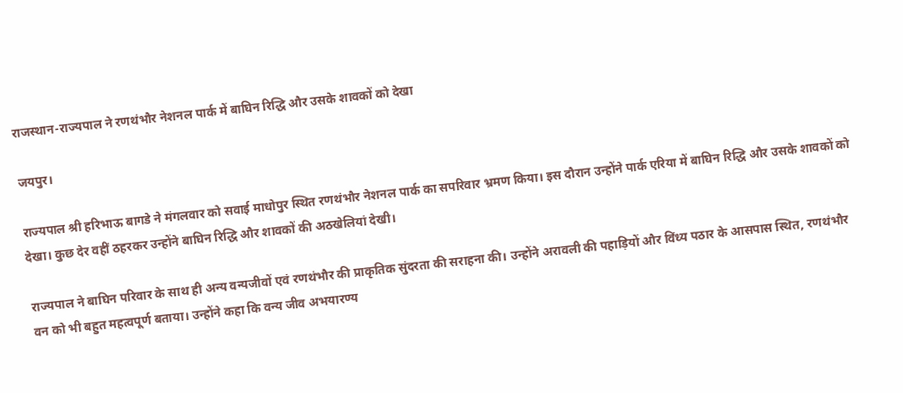राजस्थान-राज्यपाल ने रणथंभौर नेशनल पार्क में बाघिन रिद्धि और उसके शावकों को देखा

जयपुर।

राज्यपाल श्री हरिभाऊ बागडे ने मंगलवार को सवाई माधोपुर स्थित रणथंभौर नेशनल पार्क का सपरिवार भ्रमण किया। इस दौरान उन्होंने पार्क एरिया में बाघिन रिद्धि और उसके शावकों को देखा। कुछ देर वहीं ठहरकर उन्होंने बाघिन रिद्धि और शावकों की अठखेलियां देखी।

राज्यपाल ने बाघिन परिवार के साथ ही अन्य वन्यजीवों एवं रणथंभौर की प्राकृतिक सुंदरता की सराहना की। उन्होंने अरावली की पहाड़ियों और विंध्य पठार के आसपास स्थित, रणथंभौर वन को भी बहुत महत्वपूर्ण बताया। उन्होंने कहा कि वन्य जीव अभयारण्य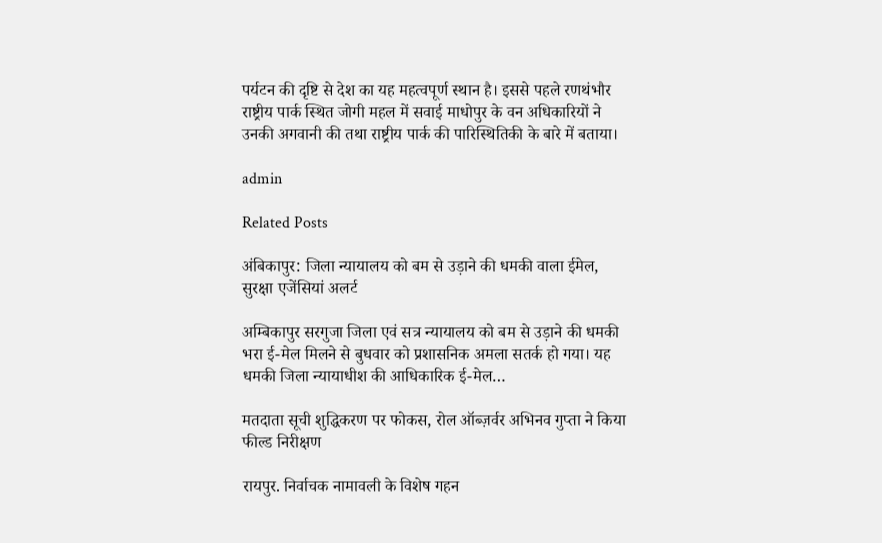पर्यटन की दृष्टि से देश का यह महत्वपूर्ण स्थान है। इससे पहले रणथंभौर राष्ट्रीय पार्क स्थित जोगी महल में सवाई माधोपुर के वन अधिकारियों ने उनकी अगवानी की तथा राष्ट्रीय पार्क की पारिस्थितिकी के बारे में बताया।

admin

Related Posts

अंबिकापुर: जिला न्यायालय को बम से उड़ाने की धमकी वाला ईमेल, सुरक्षा एजेंसियां अलर्ट

अम्बिकापुर सरगुजा जिला एवं सत्र न्यायालय को बम से उड़ाने की धमकी भरा ई-मेल मिलने से बुधवार को प्रशासनिक अमला सतर्क हो गया। यह धमकी जिला न्यायाधीश की आधिकारिक ई-मेल…

मतदाता सूची शुद्धिकरण पर फोकस, रोल ऑब्ज़र्वर अभिनव गुप्ता ने किया फील्ड निरीक्षण

रायपुर. निर्वाचक नामावली के विशेष गहन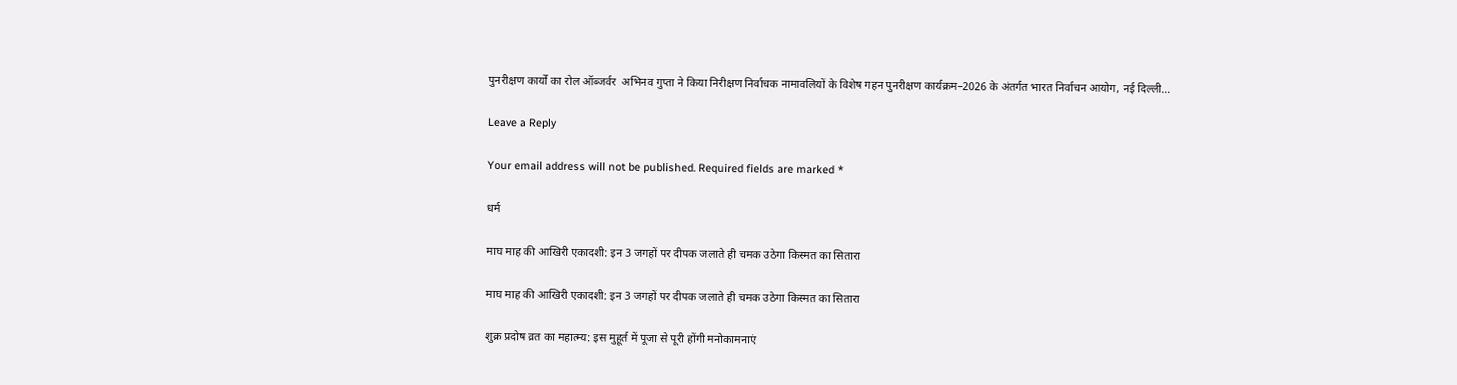पुनरीक्षण कार्यों का रोल ऑब्जर्वर  अभिनव गुप्ता ने किया निरीक्षण निर्वाचक नामावलियों के विशेष गहन पुनरीक्षण कार्यक्रम–2026 के अंतर्गत भारत निर्वाचन आयोग, नई दिल्ली…

Leave a Reply

Your email address will not be published. Required fields are marked *

धर्म

माघ माह की आखिरी एकादशी: इन 3 जगहों पर दीपक जलाते ही चमक उठेगा किस्मत का सितारा

माघ माह की आखिरी एकादशी: इन 3 जगहों पर दीपक जलाते ही चमक उठेगा किस्मत का सितारा

शुक्र प्रदोष व्रत का महात्म्य: इस मुहूर्त में पूजा से पूरी होंगी मनोकामनाएं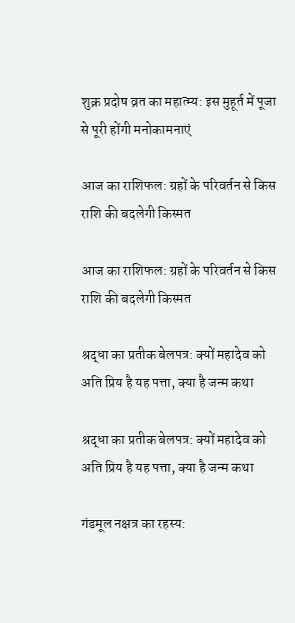शुक्र प्रदोष व्रत का महात्म्य: इस मुहूर्त में पूजा से पूरी होंगी मनोकामनाएं

आज का राशिफल: ग्रहों के परिवर्तन से किस राशि की बदलेगी किस्मत

आज का राशिफल: ग्रहों के परिवर्तन से किस राशि की बदलेगी किस्मत

श्रद्धा का प्रतीक बेलपत्र: क्यों महादेव को अति प्रिय है यह पत्ता, क्या है जन्म कथा

श्रद्धा का प्रतीक बेलपत्र: क्यों महादेव को अति प्रिय है यह पत्ता, क्या है जन्म कथा

गंडमूल नक्षत्र का रहस्य: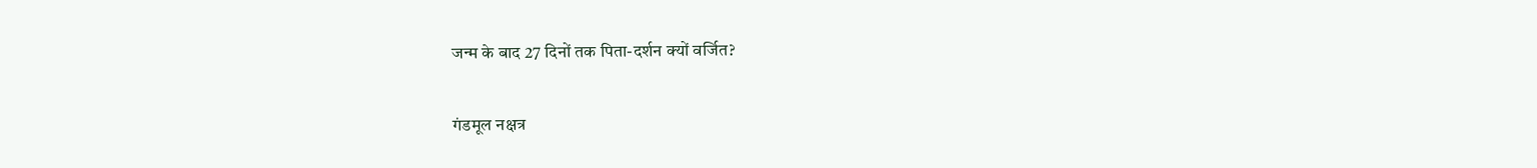जन्म के बाद 27 दिनों तक पिता-दर्शन क्यों वर्जित?

गंडमूल नक्षत्र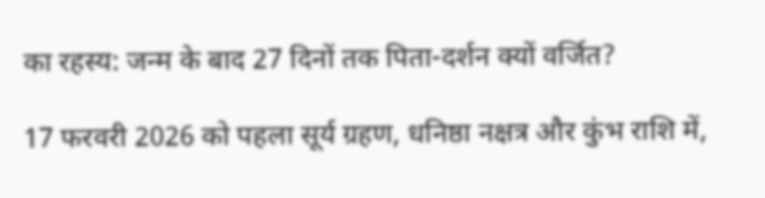का रहस्य: जन्म के बाद 27 दिनों तक पिता-दर्शन क्यों वर्जित?

17 फरवरी 2026 को पहला सूर्य ग्रहण, धनिष्ठा नक्षत्र और कुंभ राशि में,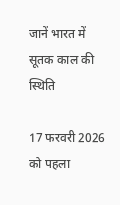जानें भारत में सूतक काल की स्थिति

17 फरवरी 2026 को पहला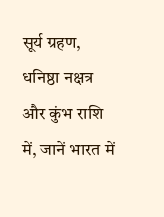सूर्य ग्रहण, धनिष्ठा नक्षत्र और कुंभ राशि में, जानें भारत में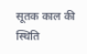सूतक काल की स्थिति